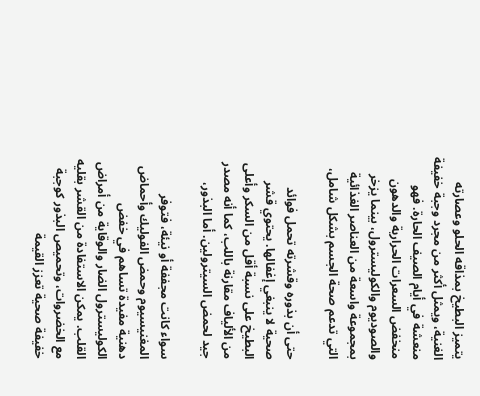يتميز البطيخ بمذاقه الحلو وعصارته الغنية، ويمثل أكثر من مجرد وجبة خفيفة منعشة في أيام الصيف الحارة. فهو منخفض السعرات الحرارية والدهون والصوديوم والكوليسترول، بينما يزخر بمجموعة واسعة من العناصر الغذائية التي تدعم صحة الجسم بشكل شامل،

حتى أن بذوره وقشرته تحمل فوائد صحية لا ينبغي إغفالها. يحتوي قشر البطيخ على نسبة أقل من السكر وأعلى من الألياف مقارنة باللب، كما أنه مصدر جيد لحمض السيترولين. أما البذور،

سواء كانت مجففة أو نيئة، فتوفر المغنيسيوم وحمض الفوليك وأحماض دهنية مفيدة تساهم في خفض الكوليسترول الضار والوقاية من أمراض القلب. يمكن الاستفادة من القشر بقليه مع الخضروات، وتحميص البذور كوجبة خفيفة صحية تعزز القيمة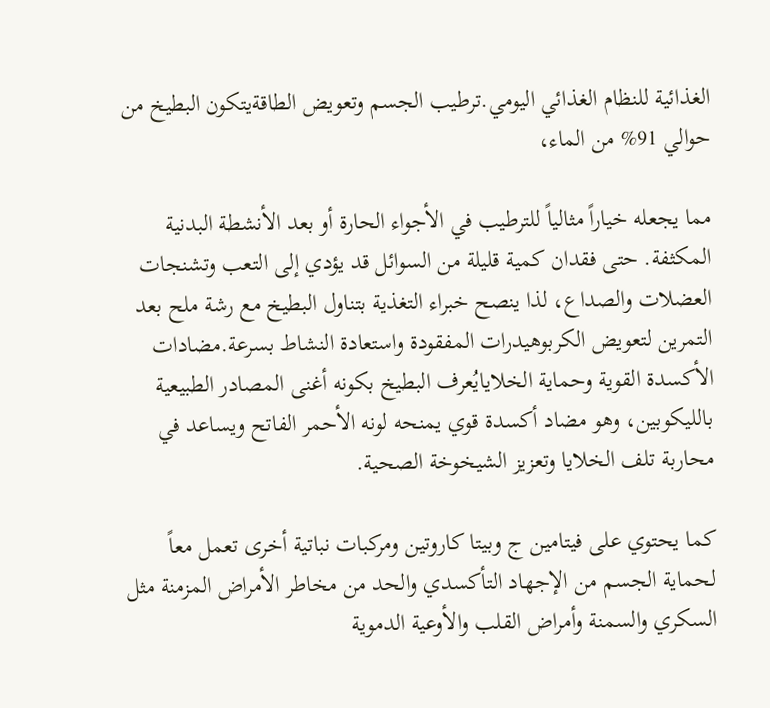الغذائية للنظام الغذائي اليومي.ترطيب الجسم وتعويض الطاقةيتكون البطيخ من حوالي 91% من الماء،

مما يجعله خياراً مثالياً للترطيب في الأجواء الحارة أو بعد الأنشطة البدنية المكثفة. حتى فقدان كمية قليلة من السوائل قد يؤدي إلى التعب وتشنجات العضلات والصداع، لذا ينصح خبراء التغذية بتناول البطيخ مع رشة ملح بعد التمرين لتعويض الكربوهيدرات المفقودة واستعادة النشاط بسرعة.مضادات الأكسدة القوية وحماية الخلايايُعرف البطيخ بكونه أغنى المصادر الطبيعية بالليكوبين، وهو مضاد أكسدة قوي يمنحه لونه الأحمر الفاتح ويساعد في محاربة تلف الخلايا وتعزيز الشيخوخة الصحية.

كما يحتوي على فيتامين ج وبيتا كاروتين ومركبات نباتية أخرى تعمل معاً لحماية الجسم من الإجهاد التأكسدي والحد من مخاطر الأمراض المزمنة مثل السكري والسمنة وأمراض القلب والأوعية الدموية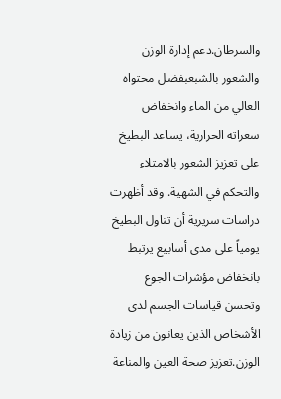والسرطان.دعم إدارة الوزن والشعور بالشبعبفضل محتواه العالي من الماء وانخفاض سعراته الحرارية، يساعد البطيخ على تعزيز الشعور بالامتلاء والتحكم في الشهية. وقد أظهرت دراسات سريرية أن تناول البطيخ يومياً على مدى أسابيع يرتبط بانخفاض مؤشرات الجوع وتحسن قياسات الجسم لدى الأشخاص الذين يعانون من زيادة الوزن.تعزيز صحة العين والمناعة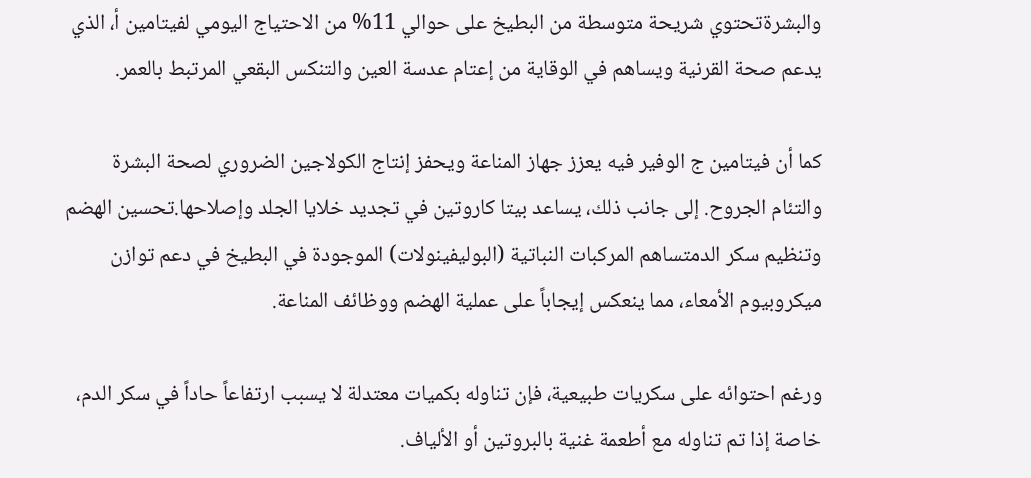والبشرةتحتوي شريحة متوسطة من البطيخ على حوالي 11% من الاحتياج اليومي لفيتامين أ، الذي يدعم صحة القرنية ويساهم في الوقاية من إعتام عدسة العين والتنكس البقعي المرتبط بالعمر.

كما أن فيتامين ج الوفير فيه يعزز جهاز المناعة ويحفز إنتاج الكولاجين الضروري لصحة البشرة والتئام الجروح. إلى جانب ذلك، يساعد بيتا كاروتين في تجديد خلايا الجلد وإصلاحها.تحسين الهضم وتنظيم سكر الدمتساهم المركبات النباتية (البوليفينولات) الموجودة في البطيخ في دعم توازن ميكروبيوم الأمعاء، مما ينعكس إيجاباً على عملية الهضم ووظائف المناعة.

ورغم احتوائه على سكريات طبيعية، فإن تناوله بكميات معتدلة لا يسبب ارتفاعاً حاداً في سكر الدم، خاصة إذا تم تناوله مع أطعمة غنية بالبروتين أو الألياف.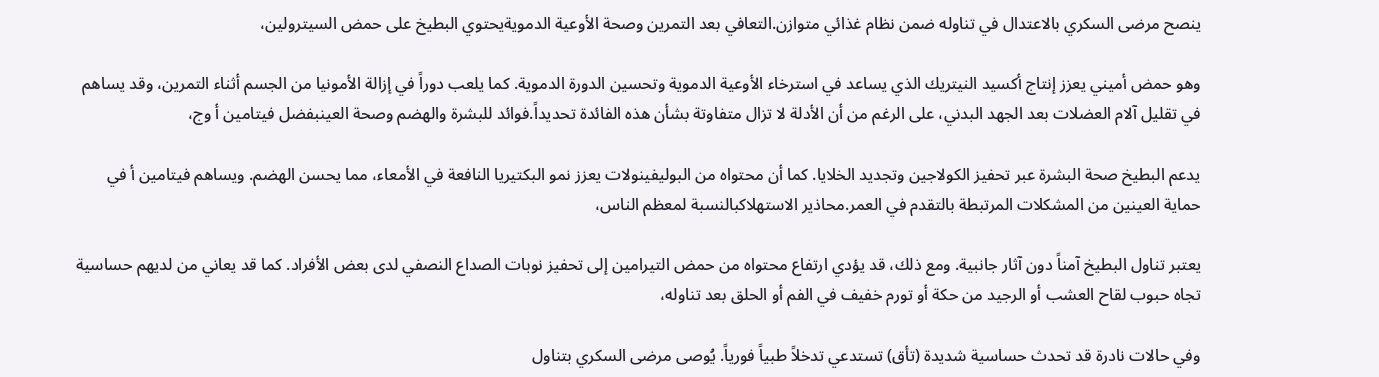ينصح مرضى السكري بالاعتدال في تناوله ضمن نظام غذائي متوازن.التعافي بعد التمرين وصحة الأوعية الدمويةيحتوي البطيخ على حمض السيترولين،

وهو حمض أميني يعزز إنتاج أكسيد النيتريك الذي يساعد في استرخاء الأوعية الدموية وتحسين الدورة الدموية. كما يلعب دوراً في إزالة الأمونيا من الجسم أثناء التمرين، وقد يساهم في تقليل آلام العضلات بعد الجهد البدني، على الرغم من أن الأدلة لا تزال متفاوتة بشأن هذه الفائدة تحديداً.فوائد للبشرة والهضم وصحة العينبفضل فيتامين أ وج،

يدعم البطيخ صحة البشرة عبر تحفيز الكولاجين وتجديد الخلايا. كما أن محتواه من البوليفينولات يعزز نمو البكتيريا النافعة في الأمعاء، مما يحسن الهضم. ويساهم فيتامين أ في حماية العينين من المشكلات المرتبطة بالتقدم في العمر.محاذير الاستهلاكبالنسبة لمعظم الناس،

يعتبر تناول البطيخ آمناً دون آثار جانبية. ومع ذلك، قد يؤدي ارتفاع محتواه من حمض التيرامين إلى تحفيز نوبات الصداع النصفي لدى بعض الأفراد. كما قد يعاني من لديهم حساسية تجاه حبوب لقاح العشب أو الرجيد من حكة أو تورم خفيف في الفم أو الحلق بعد تناوله،

وفي حالات نادرة قد تحدث حساسية شديدة (تأق) تستدعي تدخلاً طبياً فورياً. يُوصى مرضى السكري بتناول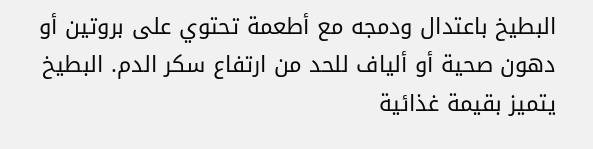البطيخ باعتدال ودمجه مع أطعمة تحتوي على بروتين أو دهون صحية أو ألياف للحد من ارتفاع سكر الدم. البطيخ يتميز بقيمة غذائية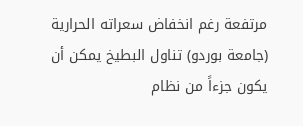مرتفعة رغم انخفاض سعراته الحرارية (جامعة بوردو) تناول البطيخ يمكن أن يكون جزءاً من نظام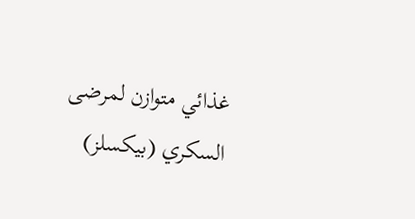غذائي متوازن لمرضى السكري (بيكسلز)